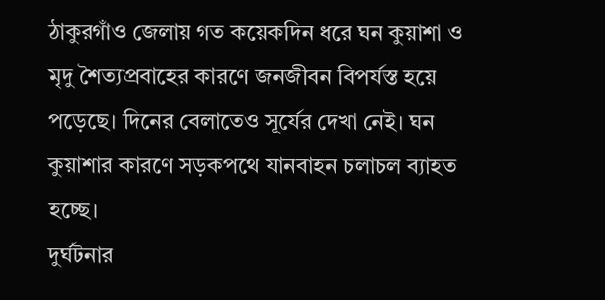ঠাকুরগাঁও জেলায় গত কয়েকদিন ধরে ঘন কুয়াশা ও মৃদু শৈত্যপ্রবাহের কারণে জনজীবন বিপর্যস্ত হয়ে পড়েছে। দিনের বেলাতেও সূর্যের দেখা নেই। ঘন কুয়াশার কারণে সড়কপথে যানবাহন চলাচল ব্যাহত হচ্ছে।
দুর্ঘটনার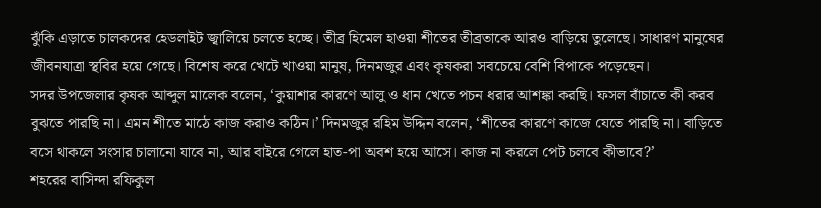ঝুঁকি এড়াতে চালকদের হেডলাইট জ্বালিয়ে চলতে হচ্ছে। তীব্র হিমেল হাওয়া শীতের তীব্রতাকে আরও বাড়িয়ে তুলেছে। সাধারণ মানুষের জীবনযাত্রা স্থবির হয়ে গেছে। বিশেষ করে খেটে খাওয়া মানুষ, দিনমজুর এবং কৃষকরা সবচেয়ে বেশি বিপাকে পড়েছেন।
সদর উপজেলার কৃষক আব্দুল মালেক বলেন, ‘কুয়াশার কারণে আলু ও ধান খেতে পচন ধরার আশঙ্কা করছি। ফসল বাঁচাতে কী করব বুঝতে পারছি না। এমন শীতে মাঠে কাজ করাও কঠিন।’ দিনমজুর রহিম উদ্দিন বলেন, ‘শীতের কারণে কাজে যেতে পারছি না। বাড়িতে বসে থাকলে সংসার চালানো যাবে না, আর বাইরে গেলে হাত-পা অবশ হয়ে আসে। কাজ না করলে পেট চলবে কীভাবে?’
শহরের বাসিন্দা রফিকুল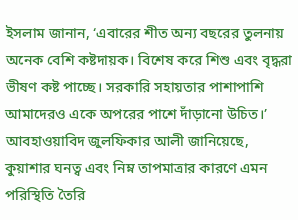ইসলাম জানান, ‘এবারের শীত অন্য বছরের তুলনায় অনেক বেশি কষ্টদায়ক। বিশেষ করে শিশু এবং বৃদ্ধরা ভীষণ কষ্ট পাচ্ছে। সরকারি সহায়তার পাশাপাশি আমাদেরও একে অপরের পাশে দাঁড়ানো উচিত।’
আবহাওয়াবিদ জুলফিকার আলী জানিয়েছে, কুয়াশার ঘনত্ব এবং নিম্ন তাপমাত্রার কারণে এমন পরিস্থিতি তৈরি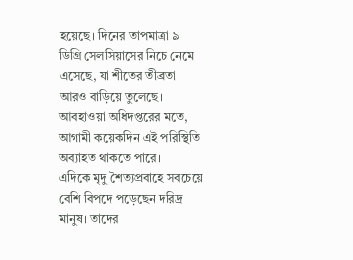হয়েছে। দিনের তাপমাত্রা ৯ ডিগ্রি সেলসিয়াসের নিচে নেমে এসেছে, যা শীতের তীব্রতা আরও বাড়িয়ে তুলেছে। আবহাওয়া অধিদপ্তরের মতে, আগামী কয়েকদিন এই পরিস্থিতি অব্যাহত থাকতে পারে।
এদিকে মৃদু শৈত্যপ্রবাহে সবচেয়ে বেশি বিপদে পড়েছেন দরিদ্র মানুষ। তাদের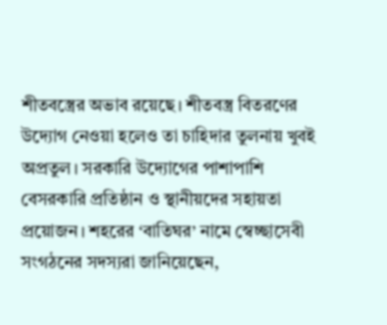শীতবস্ত্রের অভাব রয়েছে। শীতবস্ত্র বিতরণের উদ্যোগ নেওয়া হলেও তা চাহিদার তুলনায় খুবই অপ্রতুল। সরকারি উদ্যোগের পাশাপাশি বেসরকারি প্রতিষ্ঠান ও স্থানীয়দের সহায়তা প্রয়োজন। শহরের ‘বাতিঘর’ নামে স্বেচ্ছাসেবী সংগঠনের সদস্যরা জানিয়েছেন,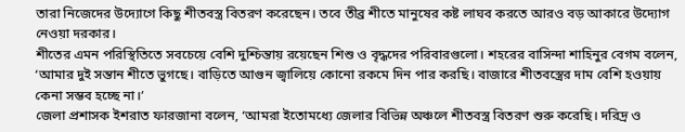তারা নিজেদের উদ্যোগে কিছু শীতবস্ত্র বিতরণ করেছেন। তবে তীব্র শীতে মানুষের কষ্ট লাঘব করতে আরও বড় আকারে উদ্যোগ নেওয়া দরকার।
শীতের এমন পরিস্থিতিতে সবচেয়ে বেশি দুশ্চিন্তায় রয়েছেন শিশু ও বৃদ্ধদের পরিবারগুলো। শহরের বাসিন্দা শাহিনুর বেগম বলেন, ‘আমার দুই সন্তান শীতে ভুগছে। বাড়িতে আগুন জ্বালিয়ে কোনো রকমে দিন পার করছি। বাজারে শীতবস্ত্রের দাম বেশি হওয়ায় কেনা সম্ভব হচ্ছে না।’
জেলা প্রশাসক ইশরাত ফারজানা বলেন, ‘আমরা ইতোমধ্যে জেলার বিভিন্ন অঞ্চলে শীতবস্ত্র বিতরণ শুরু করেছি। দরিদ্র ও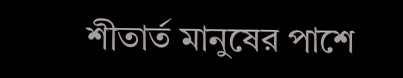শীতার্ত মানুষের পাশে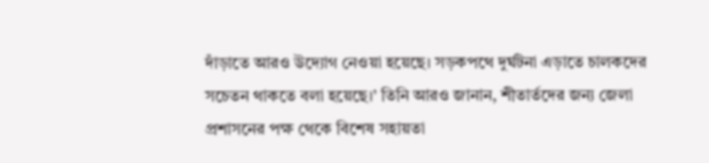দাঁড়াতে আরও উদ্যোগ নেওয়া হয়েছে। সড়কপথে দুর্ঘটনা এড়াতে চালকদের সচেতন থাকতে বলা হয়েছে।’ তিনি আরও জানান, শীতার্তদের জন্য জেলা প্রশাসনের পক্ষ থেকে বিশেষ সহায়তা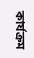কার্যক্রম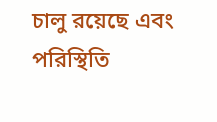চালু রয়েছে এবং পরিস্থিতি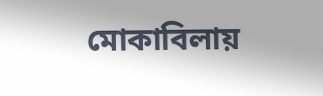মোকাবিলায়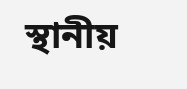স্থানীয়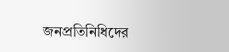জনপ্রতিনিধিদের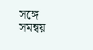সঙ্গে সমন্বয়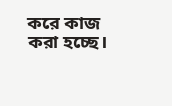করে কাজ করা হচ্ছে।